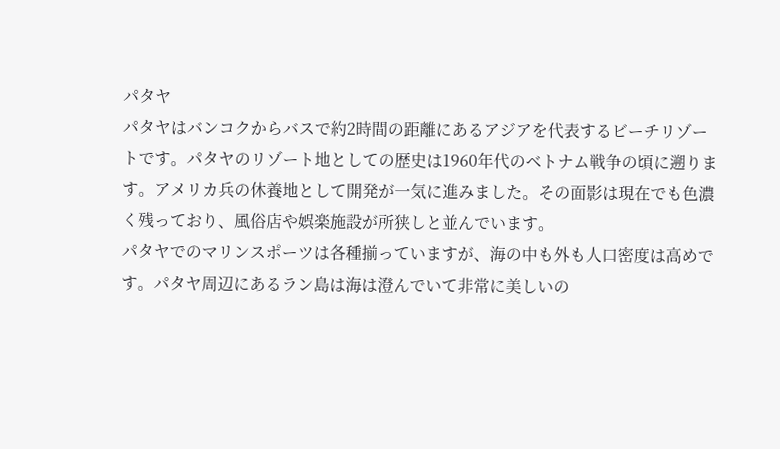パタヤ
パタヤはバンコクからバスで約2時間の距離にあるアジアを代表するビーチリゾートです。パタヤのリゾート地としての歴史は1960年代のベトナム戦争の頃に遡ります。アメリカ兵の休養地として開発が一気に進みました。その面影は現在でも色濃く残っており、風俗店や娯楽施設が所狭しと並んでいます。
パタヤでのマリンスポーツは各種揃っていますが、海の中も外も人口密度は高めです。パタヤ周辺にあるラン島は海は澄んでいて非常に美しいの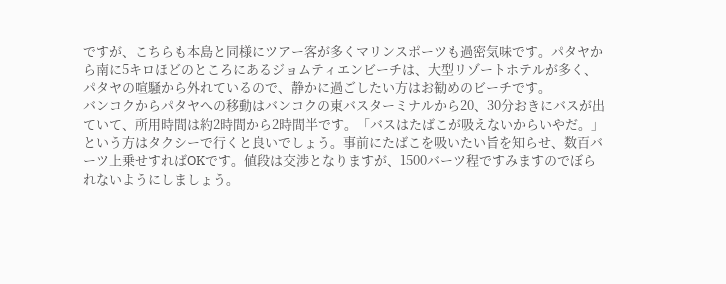ですが、こちらも本島と同様にツアー客が多くマリンスポーツも過密気味です。パタヤから南に5キロほどのところにあるジョムティエンビーチは、大型リゾートホテルが多く、パタヤの喧騒から外れているので、静かに過ごしたい方はお勧めのビーチです。
バンコクからパタヤへの移動はバンコクの東バスターミナルから20、30分おきにバスが出ていて、所用時間は約2時間から2時間半です。「バスはたばこが吸えないからいやだ。」という方はタクシーで行くと良いでしょう。事前にたばこを吸いたい旨を知らせ、数百バーツ上乗せすればOKです。値段は交渉となりますが、1500バーツ程ですみますのでぼられないようにしましょう。